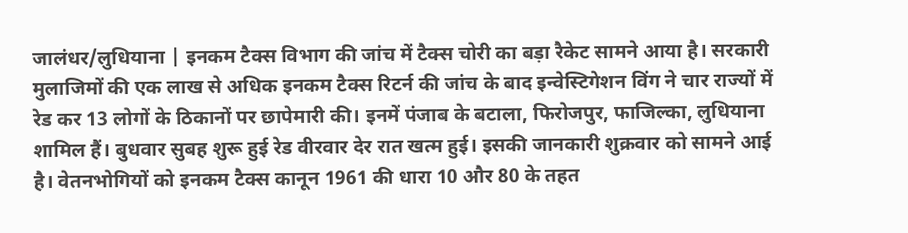जालंधर/लुधियाना | इनकम टैक्स विभाग की जांच में टैक्स चोरी का बड़ा रैकेट सामने आया है। सरकारी मुलाजिमों की एक लाख से अधिक इनकम टैक्स रिटर्न की जांच के बाद इन्वेस्टिगेशन विंग ने चार राज्यों में रेड कर 13 लोगों के ठिकानों पर छापेमारी की। इनमें पंजाब के बटाला, फिरोजपुर, फाजिल्का, लुधियाना शामिल हैं। बुधवार सुबह शुरू हुई रेड वीरवार देर रात खत्म हुई। इसकी जानकारी शुक्रवार को सामने आई है। वेतनभोगियों को इनकम टैक्स कानून 1961 की धारा 10 और 80 के तहत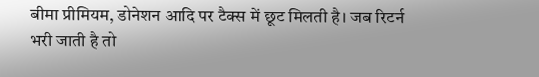बीमा प्रीमियम, डोनेशन आदि पर टैक्स में छूट मिलती है। जब रिटर्न भरी जाती है तो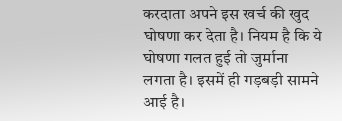करदाता अपने इस खर्च की खुद घोषणा कर देता है। नियम है कि ये घोषणा गलत हुई तो जुर्माना लगता है। इसमें ही गड़बड़ी सामने आई है।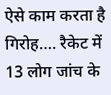ऐसे काम करता है गिरोह…. रैकेट में 13 लोग जांच के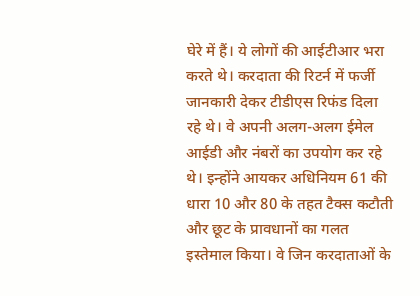घेरे में हैं। ये लोगों की आईटीआर भरा करते थे। करदाता की रिटर्न में फर्जी जानकारी देकर टीडीएस रिफंड दिला रहे थे। वे अपनी अलग-अलग ईमेल आईडी और नंबरों का उपयोग कर रहे थे। इन्होंने आयकर अधिनियम 61 की धारा 10 और 80 के तहत टैक्स कटौती और छूट के प्रावधानों का गलत इस्तेमाल किया। वे जिन करदाताओं के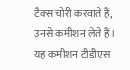टैक्स चोरी करवाते हैं, उनसे कमीशन लेते हैं। यह कमीशन टीडीएस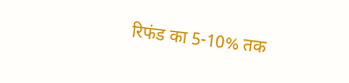रिफंड का 5-10% तक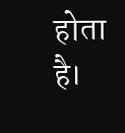होता है।